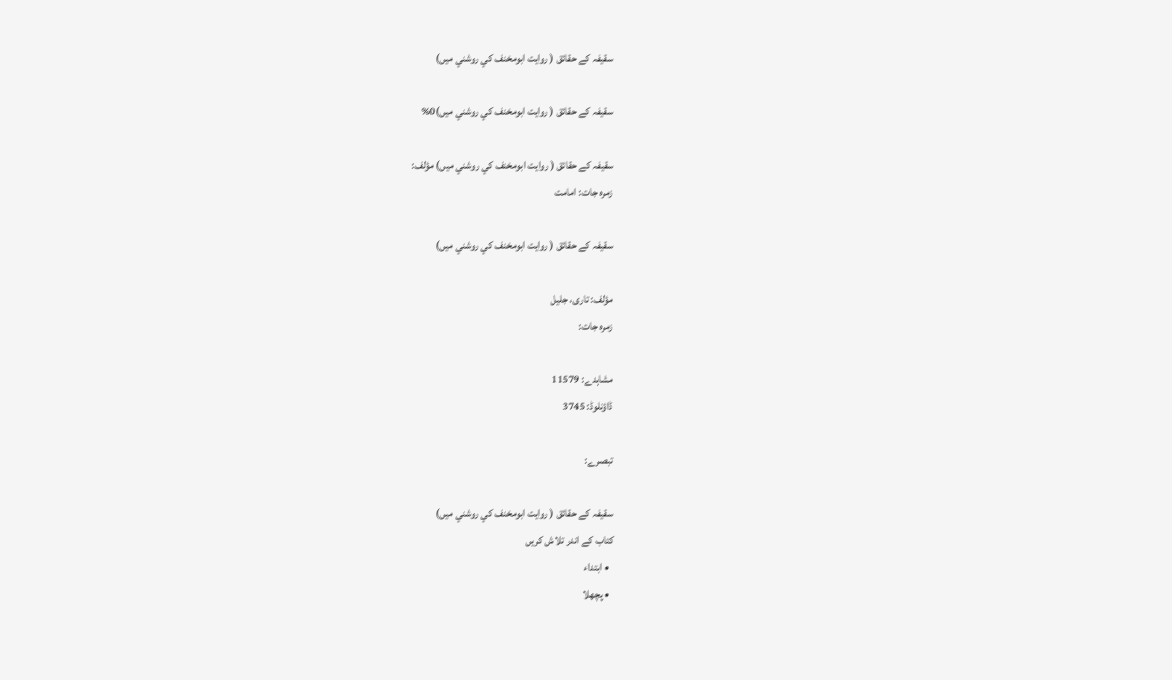سقيفہ كے حقائق ( روایت ابومخنف كي روشني ميں)

سقيفہ كے حقائق ( روایت ابومخنف كي روشني ميں)0%

سقيفہ كے حقائق ( روایت ابومخنف كي روشني ميں) مؤلف:
زمرہ جات: امامت

سقيفہ كے حقائق ( روایت ابومخنف كي روشني ميں)

مؤلف: تارى، جليل
زمرہ جات:

مشاہدے: 11579
ڈاؤنلوڈ: 3745

تبصرے:

سقيفہ كے حقائق ( روایت ابومخنف كي روشني ميں)
کتاب کے اندر تلاش کریں
  • ابتداء
  • پچھلا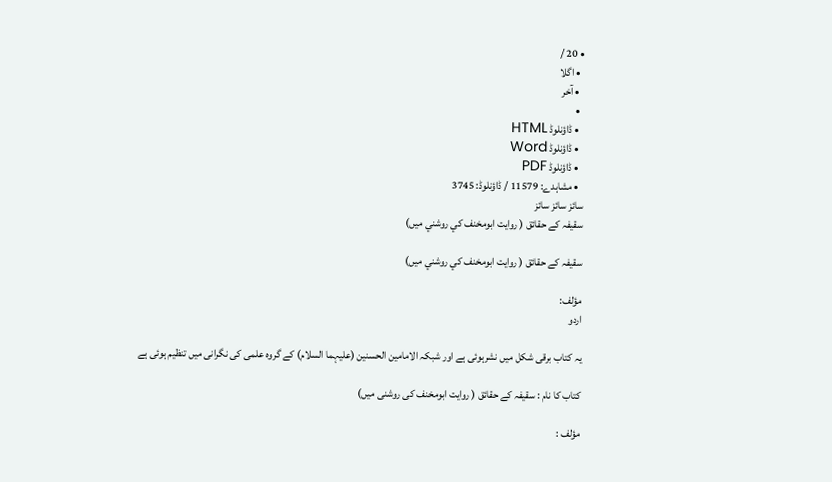• 20 /
  • اگلا
  • آخر
  •
  • ڈاؤنلوڈ HTML
  • ڈاؤنلوڈ Word
  • ڈاؤنلوڈ PDF
  • مشاہدے: 11579 / ڈاؤنلوڈ: 3745
سائز سائز سائز
سقيفہ كے حقائق ( روایت ابومخنف كي روشني ميں)

سقيفہ كے حقائق ( روایت ابومخنف كي روشني ميں)

مؤلف:
اردو

یہ کتاب برقی شکل میں نشرہوئی ہے اور شبکہ الامامین الحسنین (علیہما السلام) کے گروہ علمی کی نگرانی میں تنظیم ہوئی ہے

کتاب کا نام : سقیفہ کے حقائق ( روایت ابومخنف کی روشنی میں)

مؤلف :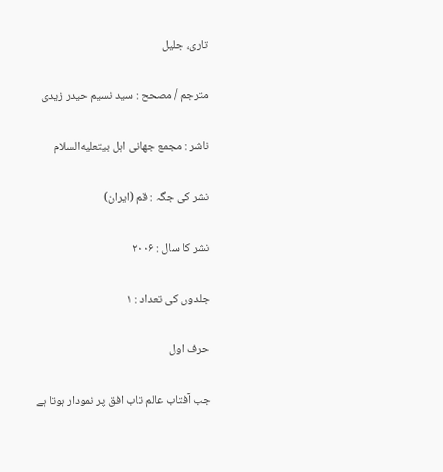تاری، جلیل

مترجم / مصحح : سید نسیم حیدر زیدی

ناشر : مجمع جهانی اہل بیتعليه‌السلام

نشر کی جگہ : قم (ایران)

نشر کا سال : ۲۰۰۶

جلدوں کی تعداد : ۱

حرف اول

جب آفتاب عالم تاب افق پر نمودار ہوتا ہے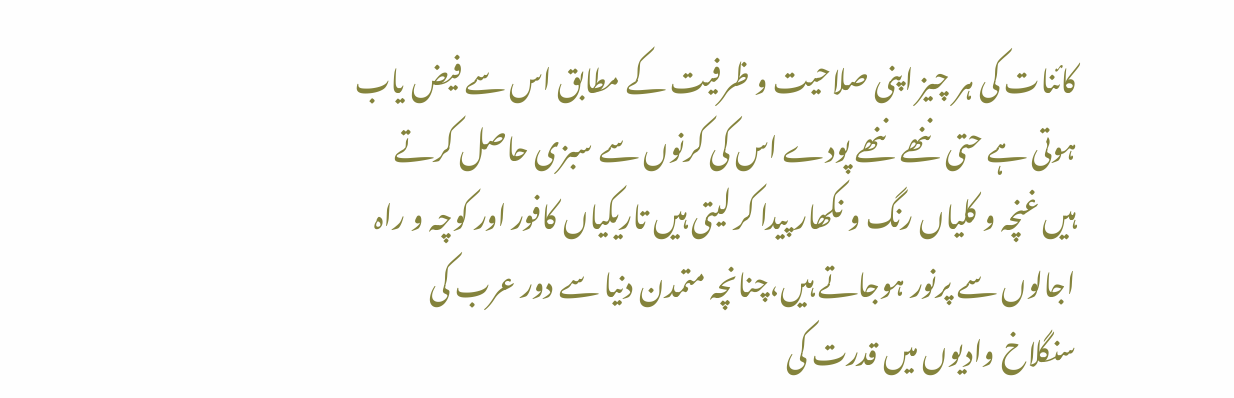کائنات کی ہر چیز اپنی صلاحیت و ظرفیت کے مطابق اس سے فیض یاب ہوتی ہے حتی ننھے ننھے پودے اس کی کرنوں سے سبزی حاصل کرتے ہیں غنچہ و کلیاں رنگ و نکھار پیدا کر لیتی ہیں تاریکیاں کافور اور کوچہ و راہ اجالوں سے پرنور ہوجاتے ہیں،چنانچہ متمدن دنیا سے دور عرب کی سنگلاخ وادیوں میں قدرت کی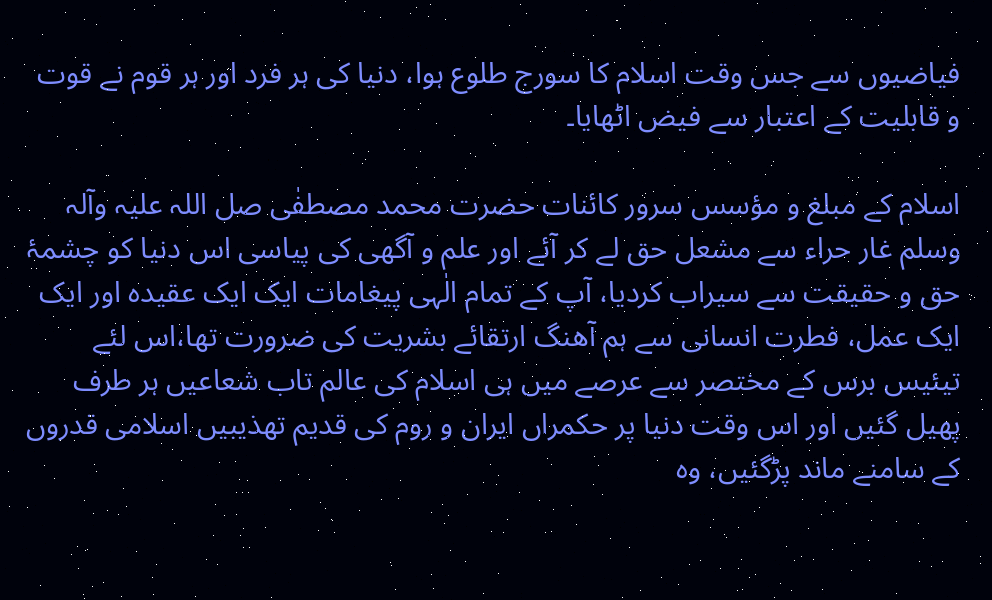فیاضیوں سے جس وقت اسلام کا سورج طلوع ہوا، دنیا کی ہر فرد اور ہر قوم نے قوت و قابلیت کے اعتبار سے فیض اٹھایا۔

اسلام کے مبلغ و مؤسس سرور کائنات حضرت محمد مصطفٰی صل اللہ علیہ وآلہ وسلم غار حراء سے مشعل حق لے کر آئے اور علم و آگھی کی پیاسی اس دنیا کو چشمۂ حق و حقیقت سے سیراب کردیا، آپ کے تمام الٰہی پیغامات ایک ایک عقیدہ اور ایک ایک عمل، فطرت انسانی سے ہم آھنگ ارتقائے بشریت کی ضرورت تھا،اس لئے تیئیس برس کے مختصر سے عرصے میں ہی اسلام کی عالم تاب شعاعیں ہر طرف پھیل گئیں اور اس وقت دنیا پر حکمراں ایران و روم کی قدیم تھذیبیں اسلامی قدروں کے سامنے ماند پڑگئیں، وہ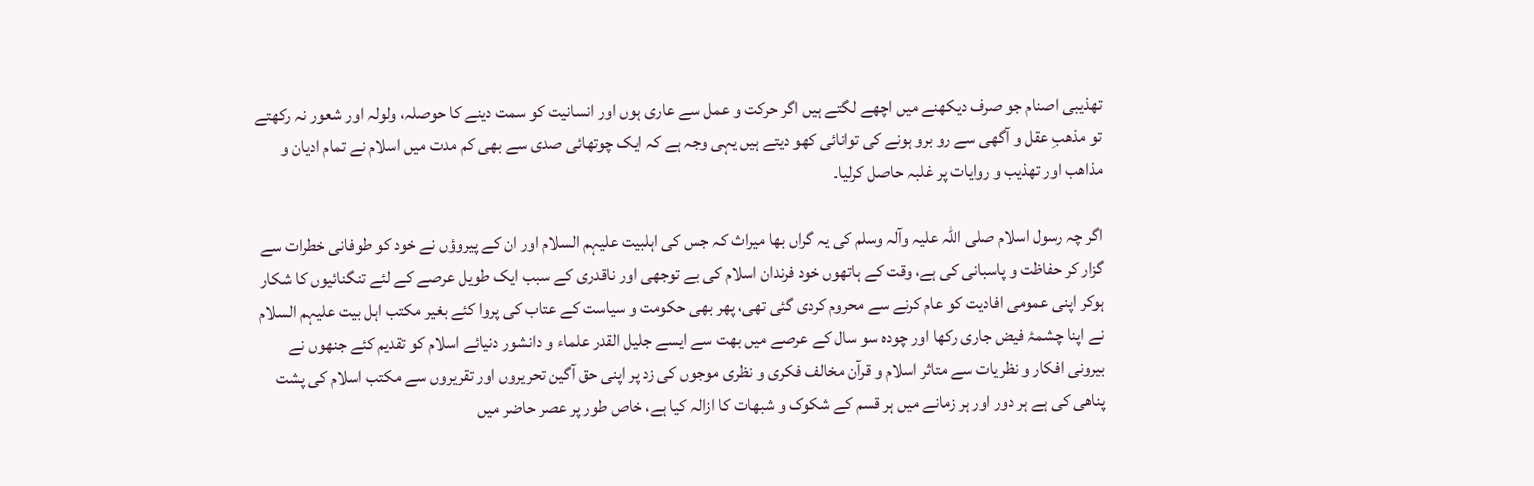تھذیبی اصنام جو صرف دیکھنے میں اچھے لگتے ہیں اگر حرکت و عمل سے عاری ہوں اور انسانیت کو سمت دینے کا حوصلہ، ولولہ اور شعور نہ رکھتے تو مذھبِ عقل و آگھی سے رو برو ہونے کی توانائی کھو دیتے ہیں یہی وجہ ہے کہ ایک چوتھائی صدی سے بھی کم مدت میں اسلام نے تمام ادیان و مذاھب اور تھذیب و روایات پر غلبہ حاصل کرلیا۔

اگر چہ رسول اسلام صلی اللہ علیہ وآلہ وسلم کی یہ گراں بھا میراث کہ جس کی اہلبیت علیہم السلام اور ان کے پیروؤں نے خود کو طوفانی خطرات سے گزار کر حفاظت و پاسبانی کی ہے، وقت کے ہاتھوں خود فرندان اسلام کی بے توجھی اور ناقدری کے سبب ایک طویل عرصے کے لئے تنگنائیوں کا شکار ہوکر اپنی عمومی افادیت کو عام کرنے سے محروم کردی گئی تھی، پھر بھی حکومت و سیاست کے عتاب کی پروا کئے بغیر مکتب اہل بیت علیہم السلام نے اپنا چشمۂ فیض جاری رکھا اور چودہ سو سال کے عرصے میں بھت سے ایسے جلیل القدر علماء و دانشور دنیائے اسلام کو تقدیم کئے جنھوں نے بیرونی افکار و نظریات سے متاثر اسلام و قرآن مخالف فکری و نظری موجوں کی زد پر اپنی حق آگین تحریروں اور تقریروں سے مکتب اسلام کی پشت پناھی کی ہے ہر دور اور ہر زمانے میں ہر قسم کے شکوک و شبھات کا ازالہ کیا ہے، خاص طور پر عصر حاضر میں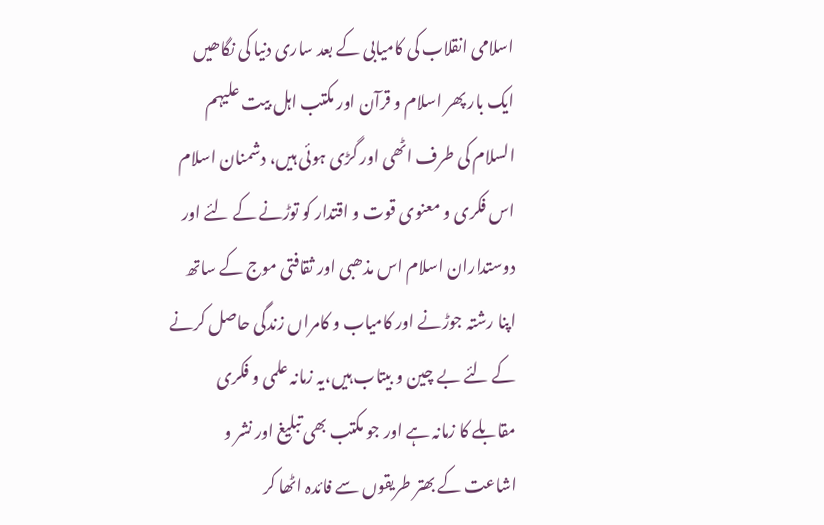اسلامی انقلاب کی کامیابی کے بعد ساری دنیا کی نگاھیں ایک بار پھر اسلام و قرآن اور مکتب اہل بیت علیہم السلام کی طرف اٹھی اور گڑی ہوئی ہیں، دشمنان اسلام اس فکری و معنوی قوت و اقتدار کو توڑنے کے لئے اور دوستداران اسلام اس مذھبی اور ثقافتی موج کے ساتھ اپنا رشتہ جوڑنے اور کامیاب و کامراں زندگی حاصل کرنے کے لئے بے چین و بیتاب ہیں،یہ زمانہ علمی و فکری مقابلے کا زمانہ ہے اور جو مکتب بھی تبلیغ اور نشر و اشاعت کے بھتر طریقوں سے فائدہ اٹھا کر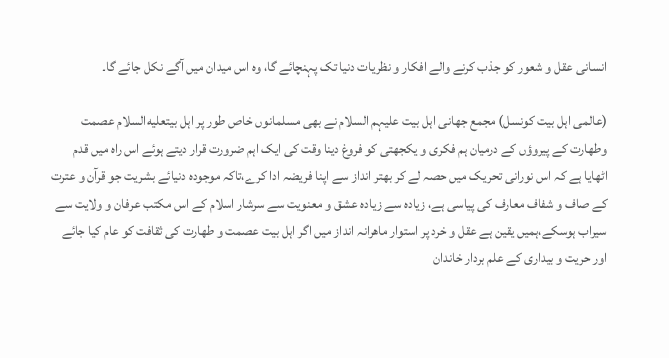انسانی عقل و شعور کو جذب کرنے والے افکار و نظریات دنیا تک پہنچائے گا، وہ اس میدان میں آگے نکل جائے گا۔

(عالمی اہل بیت کونسل) مجمع جھانی اہل بیت علیہم السلام نے بھی مسلمانوں خاص طور پر اہل بیتعليه‌السلام عصمت وطھارت کے پیروؤں کے درمیان ہم فکری و یکجھتی کو فروغ دینا وقت کی ایک اہم ضرورت قرار دیتے ہوئے اس راہ میں قدم اٹھایا ہے کہ اس نورانی تحریک میں حصہ لے کر بھتر انداز سے اپنا فریضہ ادا کرے،تاکہ موجودہ دنیائے بشریت جو قرآن و عترت کے صاف و شفاف معارف کی پیاسی ہے، زیادہ سے زیادہ عشق و معنویت سے سرشار اسلام کے اس مکتب عرفان و ولایت سے سیراب ہوسکے،ہمیں یقین ہے عقل و خرد پر استوار ماھرانہ انداز میں اگر اہل بیت عصمت و طھارت کی ثقافت کو عام کیا جائے اور حریت و بیداری کے علم بردار خاندان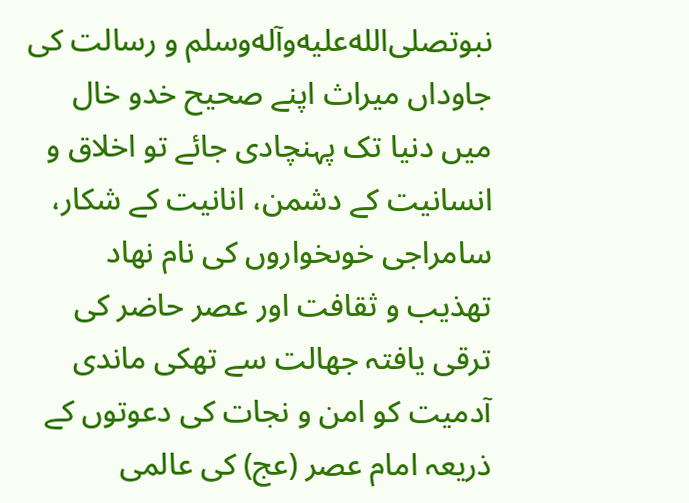نبوتصلى‌الله‌عليه‌وآله‌وسلم و رسالت کی جاوداں میراث اپنے صحیح خدو خال میں دنیا تک پہنچادی جائے تو اخلاق و انسانیت کے دشمن، انانیت کے شکار، سامراجی خوںخواروں کی نام نھاد تھذیب و ثقافت اور عصر حاضر کی ترقی یافتہ جھالت سے تھکی ماندی آدمیت کو امن و نجات کی دعوتوں کے ذریعہ امام عصر (عج) کی عالمی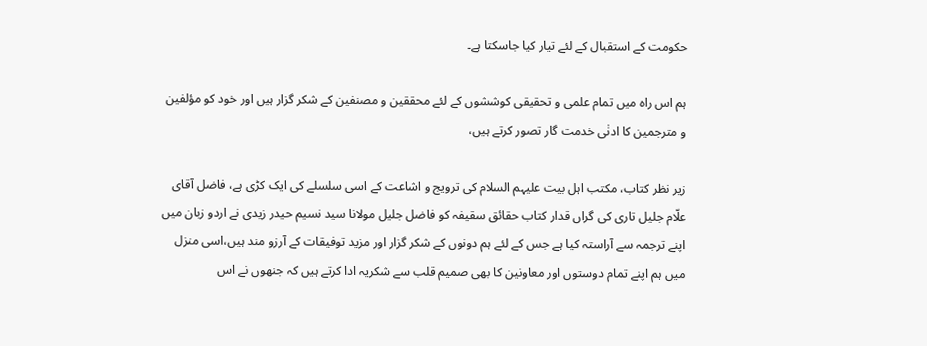حکومت کے استقبال کے لئے تیار کیا جاسکتا ہے۔

ہم اس راہ میں تمام علمی و تحقیقی کوششوں کے لئے محققین و مصنفین کے شکر گزار ہیں اور خود کو مؤلفین و مترجمین کا ادنٰی خدمت گار تصور کرتے ہیں،

زیر نظر کتاب، مکتب اہل بیت علیہم السلام کی ترویج و اشاعت کے اسی سلسلے کی ایک کڑی ہے، فاضل آقای علّام جلیل تاری کی گراں قدار کتاب حقائق سقیفہ کو فاضل جلیل مولانا سید نسیم حیدر زیدی نے اردو زبان میں اپنے ترجمہ سے آراستہ کیا ہے جس کے لئے ہم دونوں کے شکر گزار اور مزید توفیقات کے آرزو مند ہیں،اسی منزل میں ہم اپنے تمام دوستوں اور معاونین کا بھی صمیم قلب سے شکریہ ادا کرتے ہیں کہ جنھوں نے اس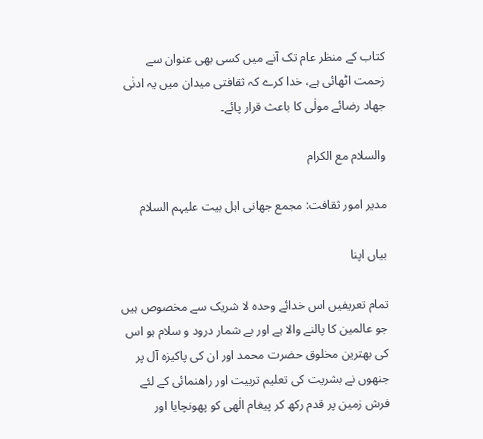کتاب کے منظر عام تک آنے میں کسی بھی عنوان سے زحمت اٹھائی ہے، خدا کرے کہ ثقافتی میدان میں یہ ادنٰی جھاد رضائے مولٰی کا باعث قرار پائے۔

والسلام مع الکرام

مدیر امور ثقافت: مجمع جھانی اہل بیت علیہم السلام

بیاں اپنا

تمام تعریفیں اس خدائے وحدہ لا شریک سے مخصوص ہیں جو عالمین کا پالنے والا ہے اور بے شمار درود و سلام ہو اس کی بھترین مخلوق حضرت محمد اور ان کی پاکیزہ آل پر جنھوں نے بشریت کی تعلیم تربیت اور راھنمائی کے لئے فرش زمین پر قدم رکھ کر پیغام الٰھی کو پھونچایا اور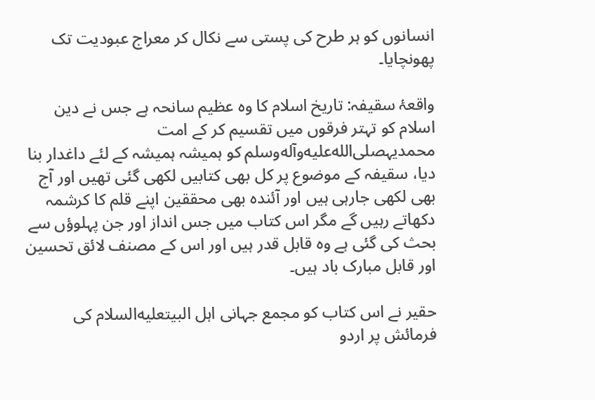انسانوں کو ہر طرح کی پستی سے نکال کر معراج عبودیت تک پھونچایا۔

واقعۂ سقیفہ: تاریخ اسلام کا وہ عظیم سانحہ ہے جس نے دین اسلام کو تہتر فرقوں میں تقسیم کر کے امت محمدیہصلى‌الله‌عليه‌وآله‌وسلم کو ہمیشہ ہمیشہ کے لئے داغدار بنا دیا، سقیفہ کے موضوع پر کل بھی کتابیں لکھی گئی تھیں اور آج بھی لکھی جارہی ہیں اور آئندہ بھی محققین اپنے قلم کا کرشمہ دکھاتے رہیں گے مگر اس کتاب میں جس انداز اور جن پہلوؤں سے بحث کی گئی ہے وہ قابل قدر ہیں اور اس کے مصنف لائق تحسین اور قابل مبارک باد ہیں۔

حقیر نے اس کتاب کو مجمع جہانی اہل البیتعليه‌السلام کی فرمائش پر اردو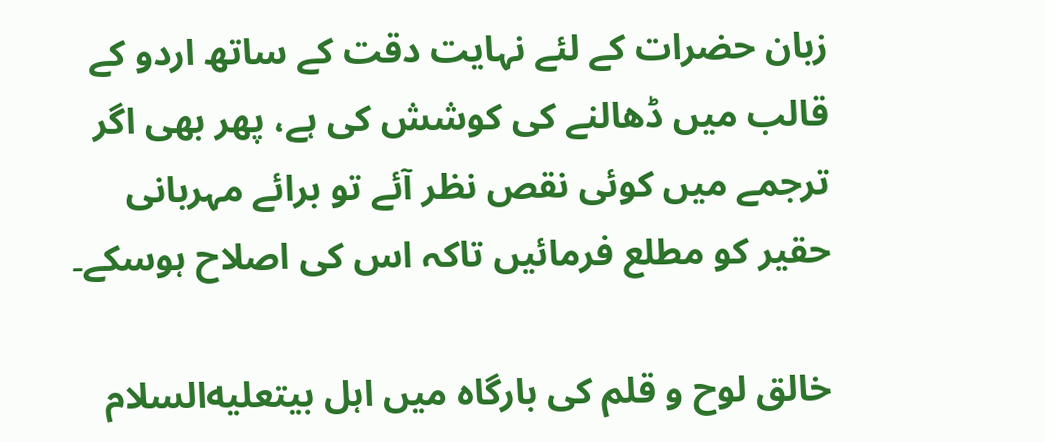زبان حضرات کے لئے نہایت دقت کے ساتھ اردو کے قالب میں ڈھالنے کی کوشش کی ہے، پھر بھی اگر ترجمے میں کوئی نقص نظر آئے تو برائے مہربانی حقیر کو مطلع فرمائیں تاکہ اس کی اصلاح ہوسکے۔

خالق لوح و قلم کی بارگاہ میں اہل بیتعليه‌السلام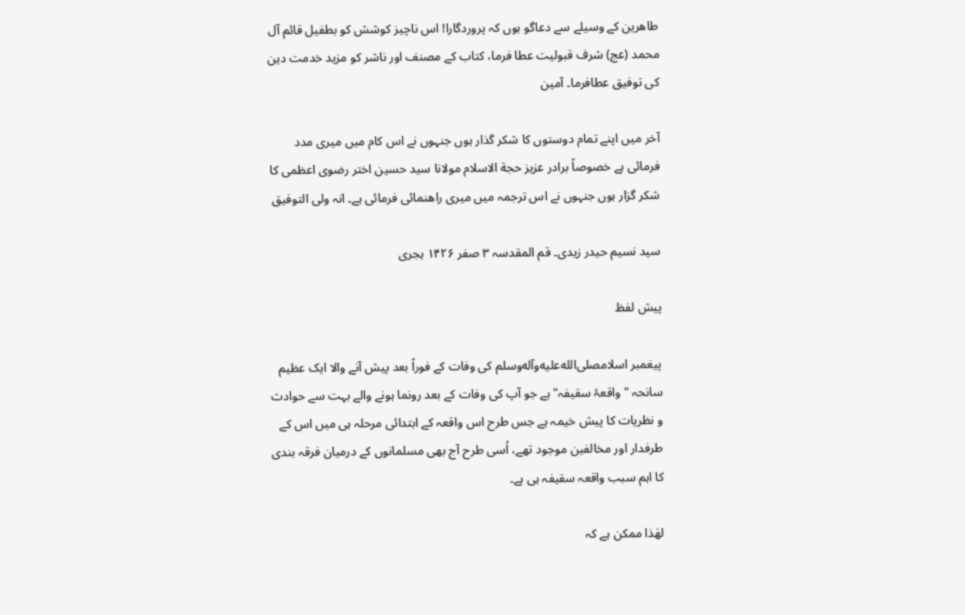طاھرین کے وسیلے سے دعاگو ہوں کہ پروردگارا! اس ناچیز کوشش کو بطفیل قائم آل محمد (عج) شرف قبولیت عطا فرما، کتاب کے مصنف اور ناشر کو مزید خدمت دین کی توفیق عطافرما۔ آمین

آخر میں اپنے تمام دوستوں کا شکر گذار ہوں جنہوں نے اس کام میں میری مدد فرمائی ہے خصوصاً برادر عزیز حجة الاسلام مولانا سید حسین اختر رضوی اعظمی کا شکر گزار ہوں جنہوں نے اس ترجمہ میں میری راھنمائی فرمائی ہے۔ انہ ولی التوفیق

سید نسیم حیدر زیدی۔ قم المقدسہ ۳ صفر ۱۴۲۶ ہجری

پیش لفظ

پیغمبر اسلامصلى‌الله‌عليه‌وآله‌وسلم کی وفات کے فوراً بعد پیش آنے والا ایک عظیم سانحہ "واقعۂ سقیفہ" ہے جو آپ کی وفات کے بعد رونما ہونے والے بہت سے حوادث و نظریات کا پیش خیمہ ہے جس طرح اس واقعہ کے ابتدائی مرحلہ ہی میں اس کے طرفدار اور مخالفین موجود تھے، اُسی طرح آج بھی مسلمانوں کے درمیان فرقہ بندی کا اہم سبب واقعہ سقیفہ ہی ہے۔

لھٰذا ممکن ہے کہ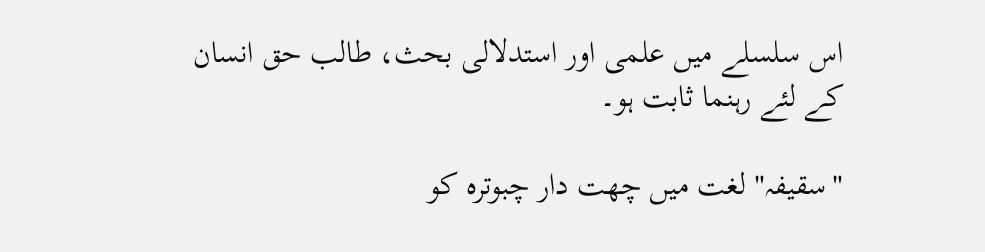اس سلسلے میں علمی اور استدلالی بحث، طالب حق انسان کے لئے رہنما ثابت ہو۔

"سقیفہ" لغت میں چھت دار چبوترہ کو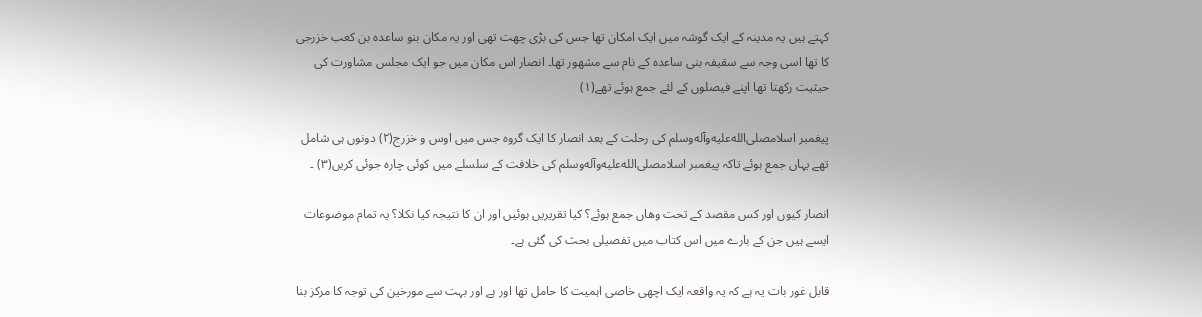کہتے ہیں یہ مدینہ کے ایک گوشہ میں ایک امکان تھا جس کی بڑی چھت تھی اور یہ مکان بنو ساعدہ بن کعب خزرجی کا تھا اسی وجہ سے سقیفہ بنی ساعدہ کے نام سے مشھور تھا۔ انصار اس مکان میں جو ایک مجلس مشاورت کی حیثیت رکھتا تھا اپنے فیصلوں کے لئے جمع ہوئے تھے(۱)

پیغمبر اسلامصلى‌الله‌عليه‌وآله‌وسلم کی رحلت کے بعد انصار کا ایک گروہ جس میں اوس و خزرج(۲) دونوں ہی شامل تھے یہاں جمع ہوئے تاکہ پیغمبر اسلامصلى‌الله‌عليه‌وآله‌وسلم کی خلافت کے سلسلے میں کوئی چارہ جوئی کریں(۳) ۔

انصار کیوں اور کس مقصد کے تحت وھاں جمع ہوئے؟ کیا تقریریں ہوئیں اور ان کا نتیجہ کیا نکلا؟ یہ تمام موضوعات ایسے ہیں جن کے بارے میں اس کتاب میں تفصیلی بحث کی گئی ہے۔

قابل غور بات یہ ہے کہ یہ واقعہ ایک اچھی خاصی اہمیت کا حامل تھا اور ہے اور بہت سے مورخین کی توجہ کا مرکز بنا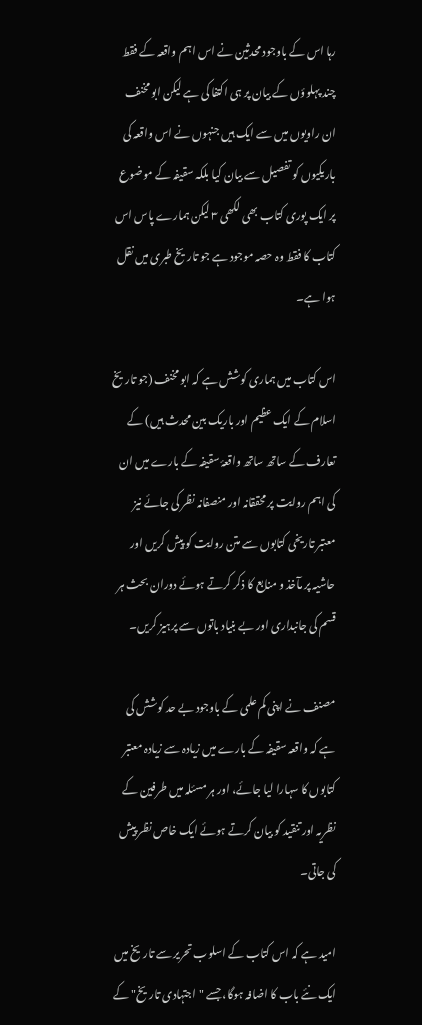رہا اس کے باوجود محدثین نے اس اہم واقعہ کے فقط چند پہلوؤں کے بیان پر ہی اکتفا کی ہے لیکن ابو مخنف ان راویوں میں سے ایک ہیں جنہوں نے اس واقعہ کی باریکیوں کو تفصیل سے بیان کیا بلکہ سقیفہ کے موضوع پر ایک پوری کتاب بھی لکھی ۳ لیکن ہمارے پاس اس کتاب کا فقط وہ حصہ موجود ہے جو تاریخ طبری میں نقل ہوا ہے۔

اس کتاب میں ہماری کوشش ہے کہ ابو مخنف (جو تاریخ اسلام کے ایک عظیم اور باریک بین محدث ہیں) کے تعارف کے ساتھ ساتھ واقعۂ سقیفہ کے بارے میں ان کی اہم روایت پر محققانہ اور منصفانہ نظر کی جائے نیز معتبر تاریخی کتابوں سے متن روایت کو پیش کریں اور حاشیہ پر مآخذ و منابع کا ذکر کرتے ہوئے دوران بحث ہر قسم کی جانبداری اور بے بنیاد باتوں سے پرہیز کریں۔

مصنف نے اپنی کم علمی کے باوجود بے حد کوشش کی ہے کہ واقعہ سقیفہ کے بارے میں زیادہ سے زیادہ معتبر کتابوں کا سہارا لیا جائے، اور ہر مسئلہ میں طرفین کے نظریہ اور تنقید کو بیان کرتے ہوئے ایک خاص نظر پیش کی جاتی۔

امید ہے کہ اس کتاب کے اسلوب تحریر سے تاریخ میں ایک نئے باب کا اضافہ ہوگا، جسے "اجتہادی تاریخ" کے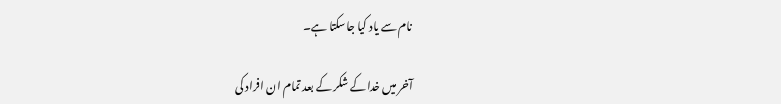نام سے یاد کیا جاسکتا ہے۔

آخر میں خدا کے شکر کے بعد تمام ان افراد کی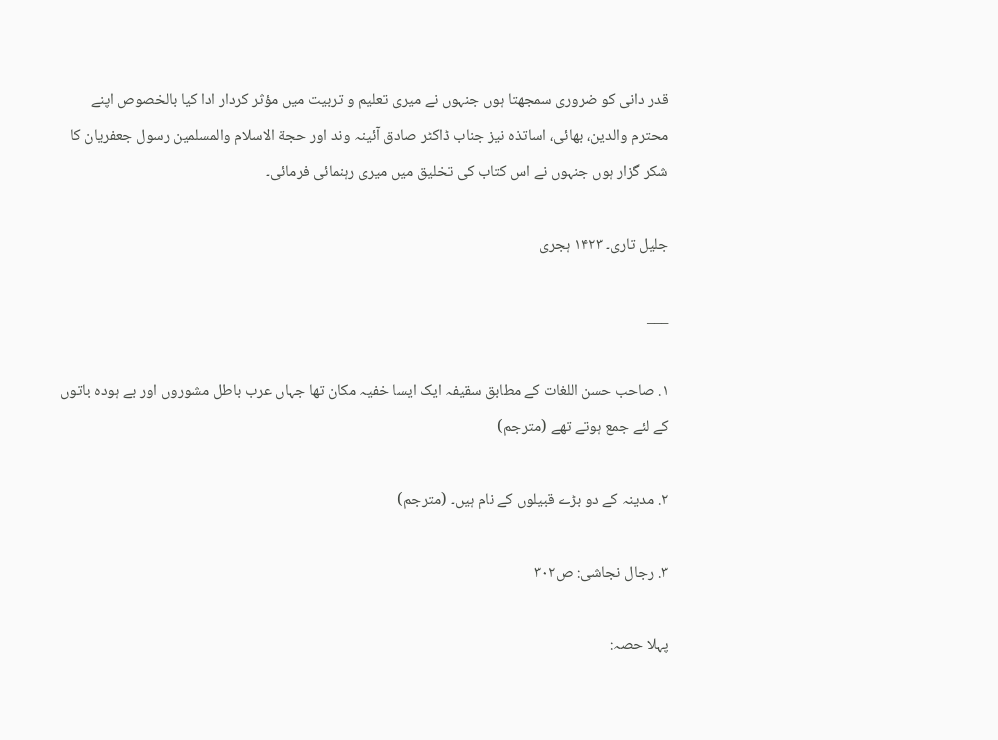قدر دانی کو ضروری سمجھتا ہوں جنہوں نے میری تعلیم و تربیت میں مؤثر کردار ادا کیا بالخصوص اپنے محترم والدین، بھائی، اساتذہ نیز جناب ڈاکٹر صادق آئینہ وند اور حجة الاسلام والمسلمین رسول جعفریان کا شکر گزار ہوں جنہوں نے اس کتاب کی تخلیق میں میری رہنمائی فرمائی۔

جلیل تاری۔ ۱۴۲۳ ہجری

___

۱. صاحب حسن اللغات کے مطابق سقیفہ ایک ایسا خفیہ مکان تھا جہاں عرب باطل مشوروں اور بے ہودہ باتوں کے لئے جمع ہوتے تھے (مترجم)

۲. مدینہ کے دو بڑے قبیلوں کے نام ہیں۔ (مترجم)

۳. رجال نجاشی: ص۳۰۲

پہلا حصہ: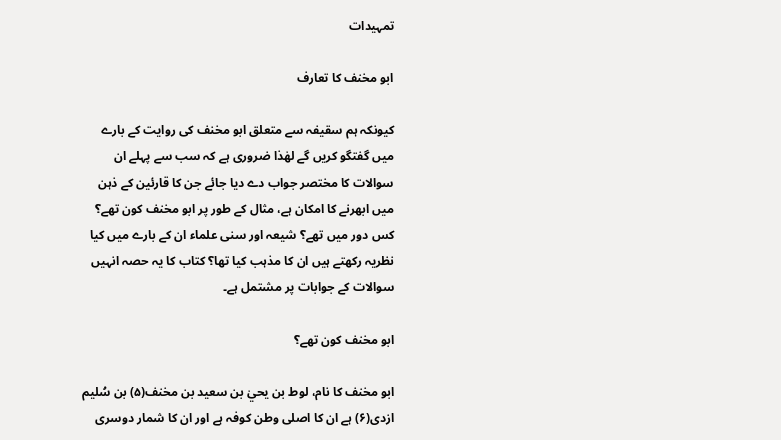تمہیدات

ابو مخنف کا تعارف

کیونکہ ہم سقیفہ سے متعلق ابو مخنف کی روایت کے بارے میں گفتگو کریں گے لھٰذا ضروری ہے کہ سب سے پہلے ان سوالات کا مختصر جواب دے دیا جائے جن کا قارئین کے ذہن میں ابھرنے کا امکان ہے، مثال کے طور پر ابو مخنف کون تھے؟ کس دور میں تھے؟ شیعہ اور سنی علماء ان کے بارے میں کیا نظریہ رکھتے ہیں ان کا مذہب کیا تھا؟ کتاب کا یہ حصہ انہیں سوالات کے جوابات پر مشتمل ہے۔

ابو مخنف کون تھے؟

ابو مخنف کا نام، لوط بن یحيٰ بن سعید بن مخنف(۵) بن سُلیم ازدی(۶) ہے ان کا اصلی وطن کوفہ ہے اور ان کا شمار دوسری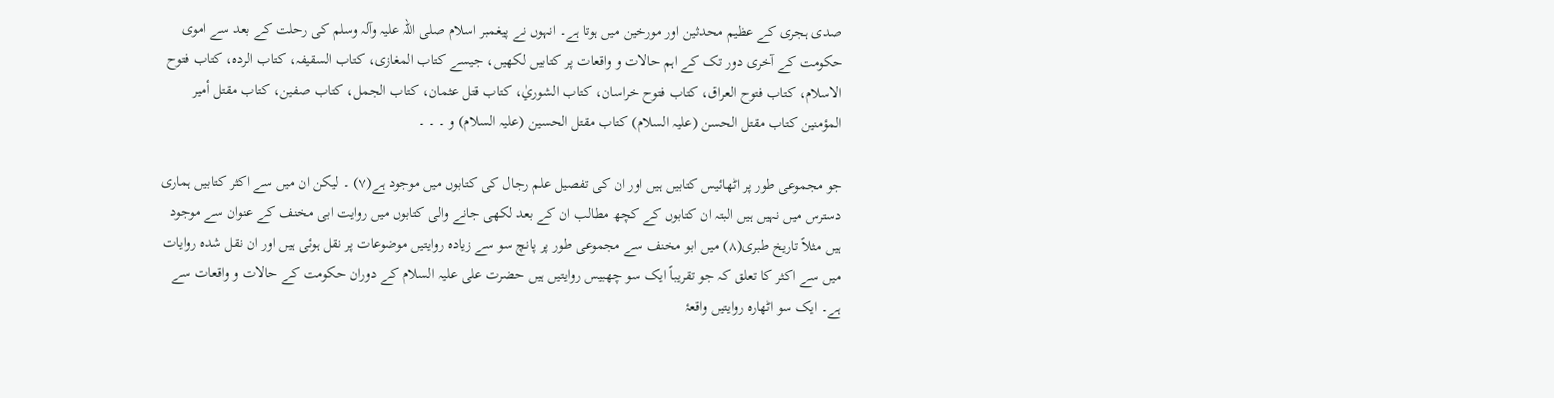صدی ہجری کے عظیم محدثین اور مورخین میں ہوتا ہے۔ انہوں نے پیغمبر اسلام صلی اللہ علیہ وآلہ وسلم کی رحلت کے بعد سے اموی حکومت کے آخری دور تک کے اہم حالات و واقعات پر کتابیں لکھیں، جیسے کتاب المغازی، کتاب السقیفہ، کتاب الردہ، کتاب فتوح الاسلام، کتاب فتوح العراق، کتاب فتوح خراسان، کتاب الشوريٰ، کتاب قتل عثمان، کتاب الجمل، کتاب صفین، کتاب مقتل أمیر المؤمنین کتاب مقتل الحسن (علیہ السلام) کتاب مقتل الحسین (علیہ السلام) و ۔ ۔ ۔

جو مجموعی طور پر اٹھائیس کتابیں ہیں اور ان کی تفصیل علم رجال کی کتابوں میں موجود ہے(۷) ۔ لیکن ان میں سے اکثر کتابیں ہماری دسترس میں نہیں ہیں البتہ ان کتابوں کے کچھ مطالب ان کے بعد لکھی جانے والی کتابوں میں روایت ابی مخنف کے عنوان سے موجود ہیں مثلاً تاریخ طبری(۸) میں ابو مخنف سے مجموعی طور پر پانچ سو سے زیادہ روایتیں موضوعات پر نقل ہوئی ہیں اور ان نقل شدہ روایات میں سے اکثر کا تعلق کہ جو تقریباً ایک سو چھبیس روایتیں ہیں حضرت علی علیہ السلام کے دوران حکومت کے حالات و واقعات سے ہے۔ ایک سو اٹھارہ روایتیں واقعۂ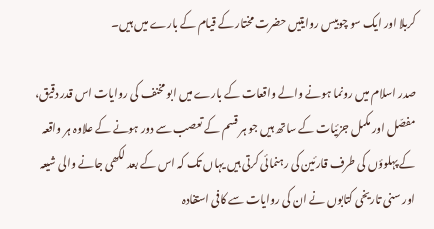کربلا اور ایک سو چوبیس روایتیں حضرت مختار کے قیام کے بارے میں ہیں۔

صدر اسلام میں رونما ہونے والے واقعات کے بارے میں ابو مخنف کی روایات اس قدر دقیق، مفصّل اور مکمل جزئیات کے ساتھ ہیں جو ہر قسم کے تعصب سے دور ہونے کے علاوہ ہر واقعہ کے پہلوؤں کی طرف قارئین کی رہنمائی کرتی ہیں یہاں تک کہ اس کے بعد لکھی جانے والی شیعہ اور سنی تاریخی کتابوں نے ان کی روایات سے کافی استفادہ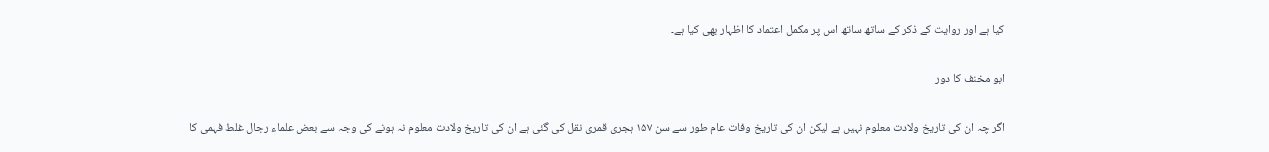کیا ہے اور روایت کے ذکر کے ساتھ ساتھ اس پر مکمل اعتماد کا اظہار بھی کیا ہے۔

ابو مخنف کا دور

اگر چہ ان کی تاریخ ولادت معلوم نہیں ہے لیکن ان کی تاریخ وفات عام طور سے سن ۱۵۷ ہجری قمری نقل کی گئی ہے ان کی تاریخ ولادت معلوم نہ ہونے کی وجہ سے بعض علماء رجال غلط فہمی کا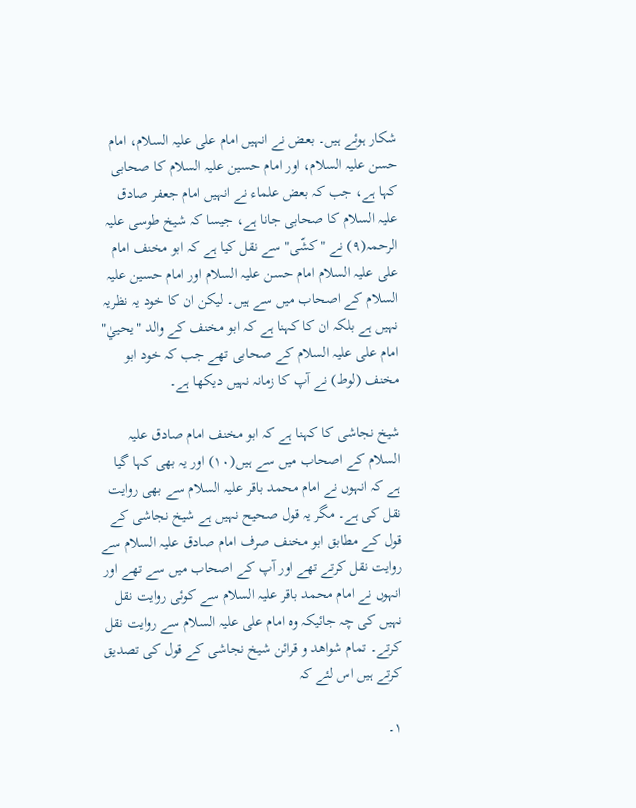شکار ہوئے ہیں۔ بعض نے انہیں امام علی علیہ السلام، امام حسن علیہ السلام، اور امام حسین علیہ السلام کا صحابی کہا ہے، جب کہ بعض علماء نے انہیں امام جعفر صادق علیہ السلام کا صحابی جانا ہے، جیسا کہ شیخ طوسی علیہ الرحمہ(۹) نے "کشّی" سے نقل کیا ہے کہ ابو مخنف امام علی علیہ السلام امام حسن علیہ السلام اور امام حسین علیہ السلام کے اصحاب میں سے ہیں۔ لیکن ان کا خود یہ نظریہ نہیں ہے بلکہ ان کا کہنا ہے کہ ابو مخنف کے والد "یحیيٰ" امام علی علیہ السلام کے صحابی تھے جب کہ خود ابو مخنف (لوط) نے آپ کا زمانہ نہیں دیکھا ہے۔

شیخ نجاشی کا کہنا ہے کہ ابو مخنف امام صادق علیہ السلام کے اصحاب میں سے ہیں(۱۰) اور یہ بھی کہا گیا ہے کہ انہوں نے امام محمد باقر علیہ السلام سے بھی روایت نقل کی ہے۔ مگر یہ قول صحیح نہیں ہے شیخ نجاشی کے قول کے مطابق ابو مخنف صرف امام صادق علیہ السلام سے روایت نقل کرتے تھے اور آپ کے اصحاب میں سے تھے اور انہوں نے امام محمد باقر علیہ السلام سے کوئی روایت نقل نہیں کی چہ جائیکہ وہ امام علی علیہ السلام سے روایت نقل کرتے۔ تمام شواھد و قرائن شیخ نجاشی کے قول کی تصدیق کرتے ہیں اس لئے کہ

۱۔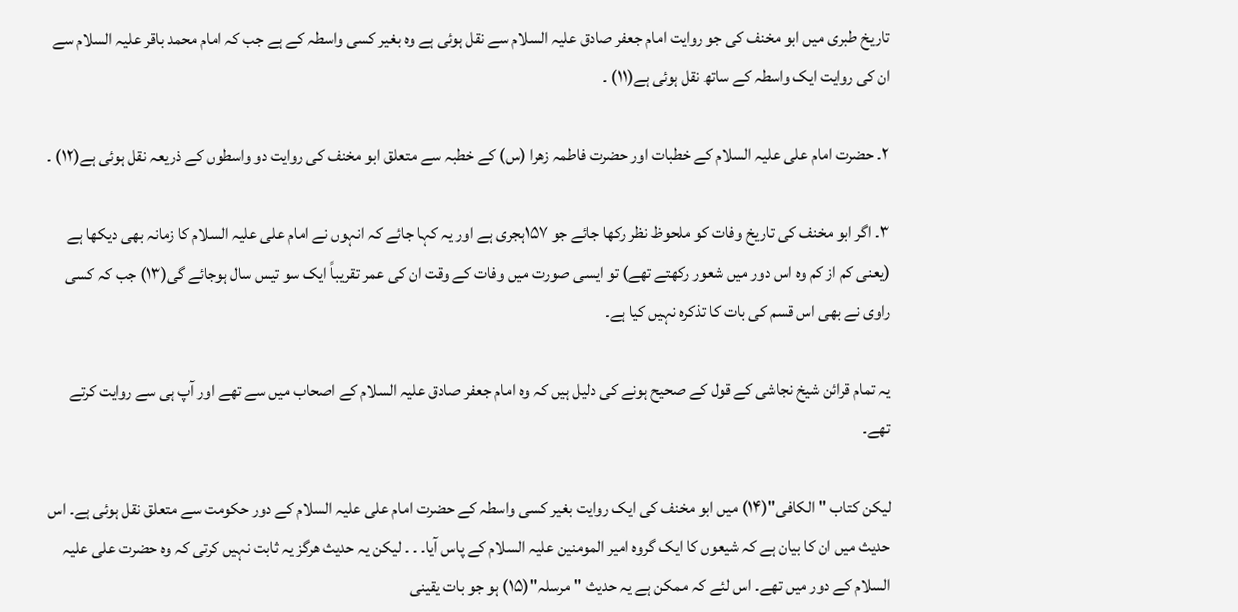تاریخ طبری میں ابو مخنف کی جو روایت امام جعفر صادق علیہ السلام سے نقل ہوئی ہے وہ بغیر کسی واسطہ کے ہے جب کہ امام محمد باقر علیہ السلام سے ان کی روایت ایک واسطہ کے ساتھ نقل ہوئی ہے(۱۱) ۔

۲۔ حضرت امام علی علیہ السلام کے خطبات اور حضرت فاطمہ زھرا (س) کے خطبہ سے متعلق ابو مخنف کی روایت دو واسطوں کے ذریعہ نقل ہوئی ہے(۱۲) ۔

۳۔ اگر ابو مخنف کی تاریخ وفات کو ملحوظ نظر رکھا جائے جو ۱۵۷ہجری ہے اور یہ کہا جائے کہ انہوں نے امام علی علیہ السلام کا زمانہ بھی دیکھا ہے (یعنی کم از کم وہ اس دور میں شعور رکھتے تھے) تو ایسی صورت میں وفات کے وقت ان کی عمر تقریباً ایک سو تیس سال ہوجائے گی(۱۳) جب کہ کسی راوی نے بھی اس قسم کی بات کا تذکرہ نہیں کیا ہے۔

یہ تمام قرائن شیخ نجاشی کے قول کے صحیح ہونے کی دلیل ہیں کہ وہ امام جعفر صادق علیہ السلام کے اصحاب میں سے تھے اور آپ ہی سے روایت کرتے تھے۔

لیکن کتاب "الکافی"(۱۴) میں ابو مخنف کی ایک روایت بغیر کسی واسطہ کے حضرت امام علی علیہ السلام کے دور حکومت سے متعلق نقل ہوئی ہے۔ اس حدیث میں ان کا بیان ہے کہ شیعوں کا ایک گروہ امیر المومنین علیہ السلام کے پاس آیا۔ ۔ ۔ لیکن یہ حدیث ھرگز یہ ثابت نہیں کرتی کہ وہ حضرت علی علیہ السلام کے دور میں تھے۔ اس لئے کہ ممکن ہے یہ حدیث "مرسلہ"(۱۵) ہو جو بات یقینی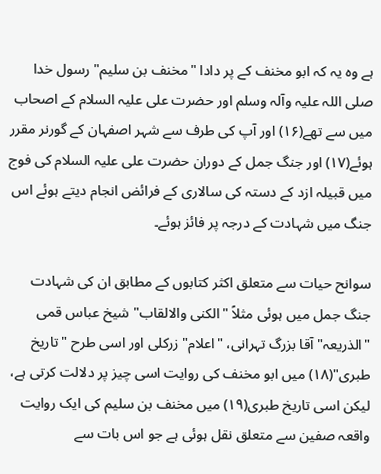ہے وہ یہ کہ ابو مخنف کے پر دادا "مخنف بن سلیم" رسول خدا صلی اللہ علیہ وآلہ وسلم اور حضرت علی علیہ السلام کے اصحاب میں سے تھے(۱۶) اور آپ کی طرف سے شہر اصفہان کے گورنر مقرر ہوئے(۱۷) اور جنگ جمل کے دوران حضرت علی علیہ السلام کی فوج میں قبیلہ ازد کے دستہ کی سالاری کے فرائض انجام دیتے ہوئے اس جنگ میں شہادت کے درجہ پر فائز ہوئے۔

سوانح حیات سے متعلق اکثر کتابوں کے مطابق ان کی شہادت جنگ جمل میں ہوئی مثلاً "الکنی والالقاب" شیخ عباس قمی "الذریعہ" آقا بزرگ تہرانی، "اعلام" زرکلی اور اسی طرح "تاریخ طبری"(۱۸) میں ابو مخنف کی روایت اسی چیز پر دلالت کرتی ہے، لیکن اسی تاریخ طبری(۱۹) میں مخنف بن سلیم کی ایک روایت واقعہ صفین سے متعلق نقل ہوئی ہے جو اس بات سے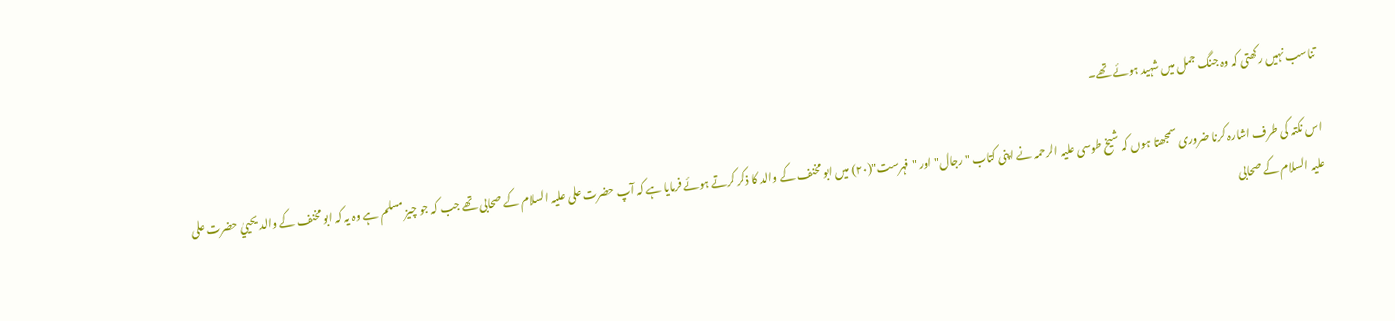تناسب نہیں رکھتی کہ وہ جنگ جمل میں شہید ہوئے تھے۔

اس نکتہ کی طرف اشارہ کرنا ضروری سمجھتا ہوں کہ شیخ طوسی علیہ الرحمہ نے اپنی کتاب "رجال" اور "فہرست"(۲۰) میں ابو مخنف کے والد کا ذکر کرتے ہوئے فرمایا ہے کہ آپ حضرت علی علیہ السلام کے صحابی تھے جب کہ جو چیز مسلم ہے وہ یہ کہ ابو مخنف کے والد یحیيٰ حضرت علی علیہ السلام کے صحابی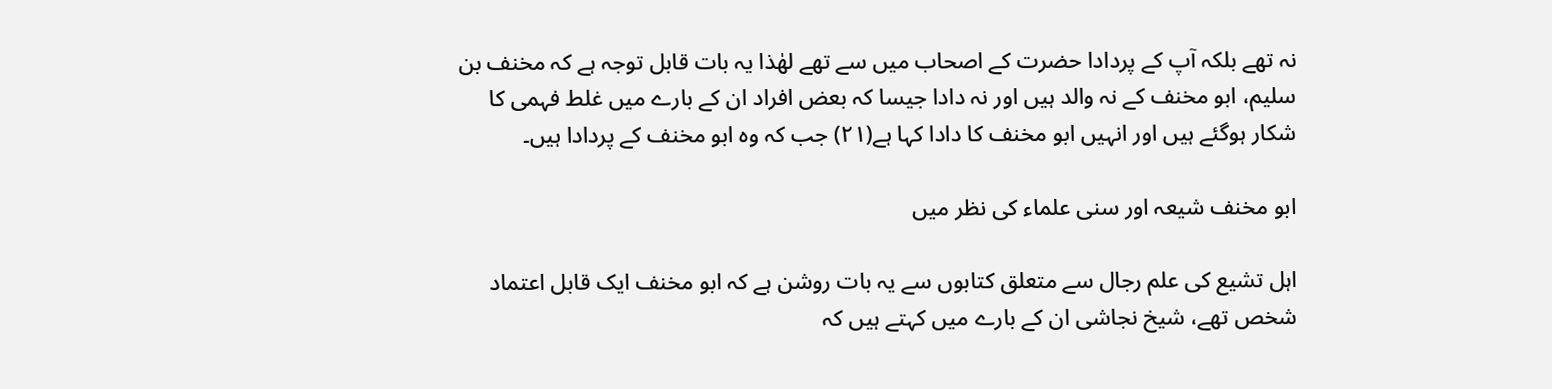نہ تھے بلکہ آپ کے پردادا حضرت کے اصحاب میں سے تھے لھٰذا یہ بات قابل توجہ ہے کہ مخنف بن سلیم، ابو مخنف کے نہ والد ہیں اور نہ دادا جیسا کہ بعض افراد ان کے بارے میں غلط فہمی کا شکار ہوگئے ہیں اور انہیں ابو مخنف کا دادا کہا ہے(۲۱) جب کہ وہ ابو مخنف کے پردادا ہیں۔

ابو مخنف شیعہ اور سنی علماء کی نظر میں

اہل تشیع کی علم رجال سے متعلق کتابوں سے یہ بات روشن ہے کہ ابو مخنف ایک قابل اعتماد شخص تھے، شیخ نجاشی ان کے بارے میں کہتے ہیں کہ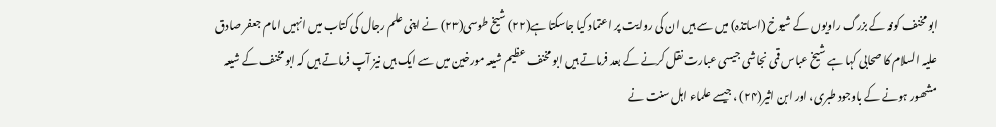ابو مخنف کوفہ کے بزرگ راویوں کے شیوخ (اساتذہ) میں سے ہیں ان کی روایت پر اعتماد کیا جاسکتا ہے(۲۲) شیخ طوسی(۲۳) نے اپنی علم رجال کی کتاب میں انہیں امام جعفر صادق علیہ السلام کا صحابی کہا ہے شیخ عباس قمی نجاشی جیسی عبارت نقل کرنے کے بعد فرماتے ہیں ابو مخنف عظیم شیعہ مورخین میں سے ایک ہیں نیز آپ فرماتے ہیں کہ ابو مخنف کے شیعہ مشھور ہونے کے باوجود طبری، اور ابن اثیر(۲۴) ، جیسے علماء اہل سنت نے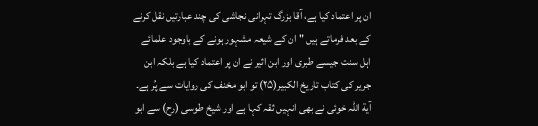ان پر اعتماد کیا ہے، آقا بزرگ تہرانی نجاشی کی چند عبارتیں نقل کرنے کے بعد فرماتے ہیں "ان کے شیعہ مشہور ہونے کے باوجود علمائے اہل سنت جیسے طبری اور ابن اثیر نے ان پر اعتماد کیا ہے بلکہ ابن جریر کی کتاب تاریخ الکبیر(۲۵) تو ابو مخنف کی روایات سے پُر ہے۔ آیة اللہ خوئی نے بھی انہیں ثقہ کہا ہے اور شیخ طوسی (رح) سے ابو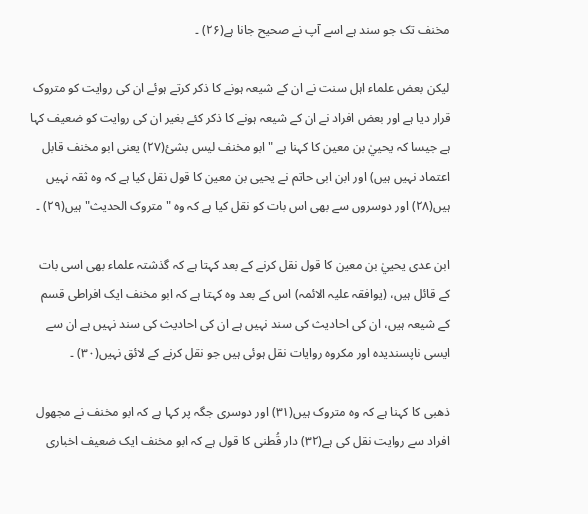مخنف تک جو سند ہے اسے آپ نے صحیح جانا ہے(۲۶) ۔

لیکن بعض علماء اہل سنت نے ان کے شیعہ ہونے کا ذکر کرتے ہوئے ان کی روایت کو متروک قرار دیا ہے اور بعض افراد نے ان کے شیعہ ہونے کا ذکر کئے بغیر ان کی روایت کو ضعیف کہا ہے جیسا کہ یحیيٰ بن معین کا کہنا ہے "ابو مخنف لیس بشئ(۲۷) یعنی ابو مخنف قابل اعتماد نہیں ہیں) اور ابن ابی حاتم نے یحیی بن معین کا قول نقل کیا ہے کہ وہ ثقہ نہیں ہیں(۲۸) اور دوسروں سے بھی اس بات کو نقل کیا ہے کہ وہ "متروک الحدیث" ہیں(۲۹) ۔

ابن عدی یحیيٰ بن معین کا قول نقل کرنے کے بعد کہتا ہے کہ گذشتہ علماء بھی اسی بات کے قائل ہیں، (یوافقہ علیہ الائمہ) اس کے بعد وہ کہتا ہے کہ ابو مخنف ایک افراطی قسم کے شیعہ ہیں، ان کی احادیث کی سند نہیں ہے ان کی احادیث کی سند نہیں ہے ان سے ایسی ناپسندیدہ اور مکروہ روایات نقل ہوئی ہیں جو نقل کرنے کے لائق نہیں(۳۰) ۔

ذھبی کا کہنا ہے کہ وہ متروک ہیں(۳۱) اور دوسری جگہ پر کہا ہے کہ ابو مخنف نے مجھول افراد سے روایت نقل کی ہے(۳۲) دار قُطنی کا قول ہے کہ ابو مخنف ایک ضعیف اخباری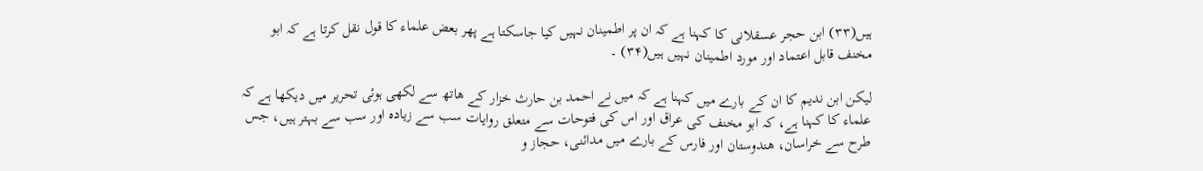ہیں(۳۳) ابن حجر عسقلانی کا کہنا ہے کہ ان پر اطمینان نہیں کیا جاسکتا ہے پھر بعض علماء کا قول نقل کرتا ہے کہ ابو مخنف قابل اعتماد اور مورد اطمینان نہیں ہیں(۳۴) ۔

لیکن ابن ندیم کا ان کے بارے میں کہنا ہے کہ میں نے احمد بن حارث خزار کے ھاتھ سے لکھی ہوئی تحریر میں دیکھا ہے کہ علماء کا کہنا ہے، کہ ابو مخنف کی عراق اور اس کی فتوحات سے متعلق روایات سب سے زیادہ اور سب سے بہتر ہیں، جس طرح سے خراسان، ھندوستان اور فارس کے بارے میں مدائنی، حجاز و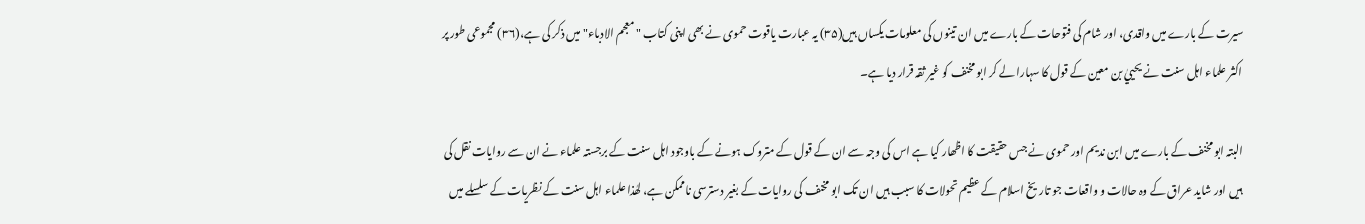سیرت کے بارے میں واقدی، اور شام کی فتوحات کے بارے میں ان تینوں کی معلومات یکساں ہیں(۳۵) یہ عبارت یاقوت حموی نے بھی اپنی کتاب "معجم الادباء" میں ذکر کی ہے،(۳۶) مجموعی طور پر اکثر علماء اہل سنت نے یحیيٰ بن معین کے قول کا سہارا لے کر ابو مخنف کو غیر ثقہ قرار دیا ہے۔

البتہ ابو مخنف کے بارے میں ابن ندیم اور حموی نے جس حقیقت کا اظھار کیا ہے اس کی وجہ سے ان کے قول کے متروک ہونے کے باوجود اہل سنت کے برجستہ علماء نے ان سے روایات نقل کی ہیں اور شاید عراق کے وہ حالات و واقعات جو تاریخ اسلام کے عظیم تحولات کا سبب ہیں ان تک ابو مخنف کی روایات کے بغیر دسترسی ناممکن ہے، لھٰذا علماء اہل سنت کے نظریات کے سلسلے میں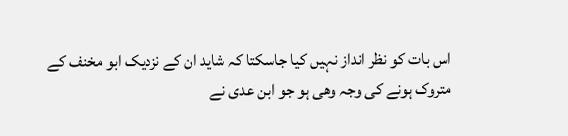اس بات کو نظر انداز نہیں کیا جاسکتا کہ شاید ان کے نزدیک ابو مخنف کے متروک ہونے کی وجہ وھی ہو جو ابن عدی نے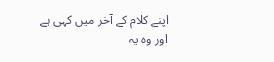اپنے کلام کے آخر میں کہی ہے اور وہ یہ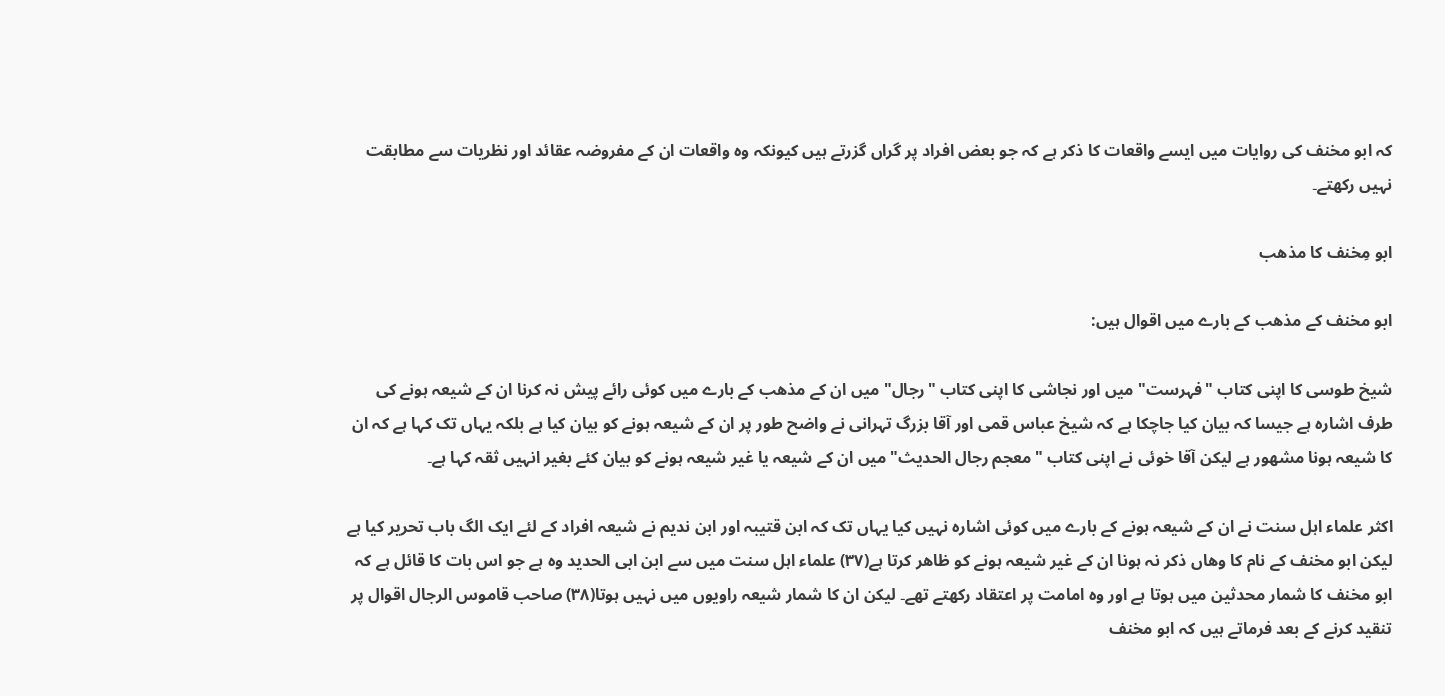کہ ابو مخنف کی روایات میں ایسے واقعات کا ذکر ہے کہ جو بعض افراد پر گراں گزرتے ہیں کیونکہ وہ واقعات ان کے مفروضہ عقائد اور نظریات سے مطابقت نہیں رکھتے۔

ابو مِخنف کا مذھب

ابو مخنف کے مذھب کے بارے میں اقوال ہیں:

شیخ طوسی کا اپنی کتاب "فہرست" میں اور نجاشی کا اپنی کتاب "رجال" میں ان کے مذھب کے بارے میں کوئی رائے پیش نہ کرنا ان کے شیعہ ہونے کی طرف اشارہ ہے جیسا کہ بیان کیا جاچکا ہے کہ شیخ عباس قمی اور آقا بزرگ تہرانی نے واضح طور پر ان کے شیعہ ہونے کو بیان کیا ہے بلکہ یہاں تک کہا ہے کہ ان کا شیعہ ہونا مشھور ہے لیکن آقا خوئی نے اپنی کتاب "معجم رجال الحدیث" میں ان کے شیعہ یا غیر شیعہ ہونے کو بیان کئے بغیر انہیں ثقہ کہا ہے۔

اکثر علماء اہل سنت نے ان کے شیعہ ہونے کے بارے میں کوئی اشارہ نہیں کیا یہاں تک کہ ابن قتیبہ اور ابن ندیم نے شیعہ افراد کے لئے ایک الگ باب تحریر کیا ہے لیکن ابو مخنف کے نام کا وھاں ذکر نہ ہونا ان کے غیر شیعہ ہونے کو ظاھر کرتا ہے(۳۷) علماء اہل سنت میں سے ابن ابی الحدید وہ ہے جو اس بات کا قائل ہے کہ ابو مخنف کا شمار محدثین میں ہوتا ہے اور وہ امامت پر اعتقاد رکھتے تھے۔ لیکن ان کا شمار شیعہ راویوں میں نہیں ہوتا(۳۸) صاحب قاموس الرجال اقوال پر تنقید کرنے کے بعد فرماتے ہیں کہ ابو مخنف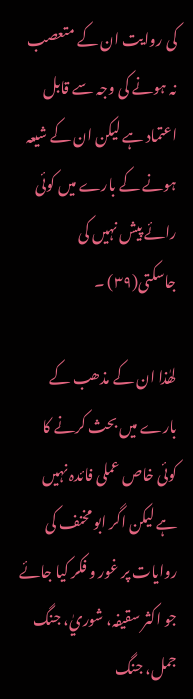کی روایت ان کے متعصب نہ ہونے کی وجہ سے قابل اعتماد ہے لیکن ان کے شیعہ ہونے کے بارے میں کوئی رائے پیش نہیں کی جاسکتی(۳۹) ۔

لھٰذا ان کے مذھب کے بارے میں بحث کرنے کا کوئی خاص عملی فائدہ نہیں ہے لیکن اگر ابو مخنف کی روایات پر غور و فکر کیا جائے جو اکثر سقیفہ، شوريٰ، جنگ جمل، جنگ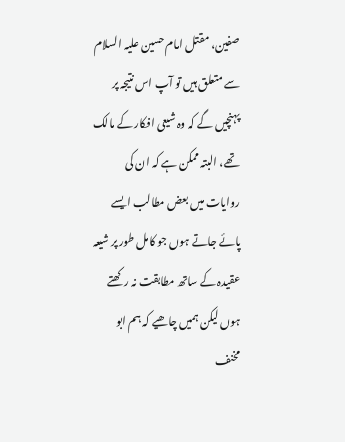صفین، مقتل امام حسین علیہ السلام سے متعلق ہیں تو آپ اس نتیجہ پر پہنچیں گے کہ وہ شیعی افکار کے مالک تھے، البتہ ممکن ہے کہ ان کی روایات میں بعض مطالب ایسے پائے جاتے ہوں جو کامل طور پر شیعہ عقیدہ کے ساتھ مطابقت نہ رکھتے ہوں لیکن ہمیں چاھیے کہ ہم ابو مخنف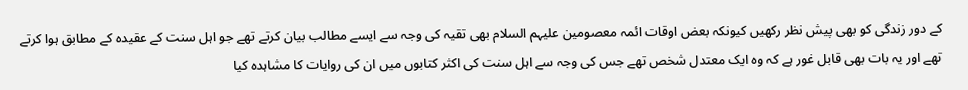کے دور زندگی کو بھی پیش نظر رکھیں کیونکہ بعض اوقات ائمہ معصومین علیہم السلام بھی تقیہ کی وجہ سے ایسے مطالب بیان کرتے تھے جو اہل سنت کے عقیدہ کے مطابق ہوا کرتے تھے اور یہ بات بھی قابل غور ہے کہ وہ ایک معتدل شخص تھے جس کی وجہ سے اہل سنت کی اکثر کتابوں میں ان کی روایات کا مشاہدہ کیا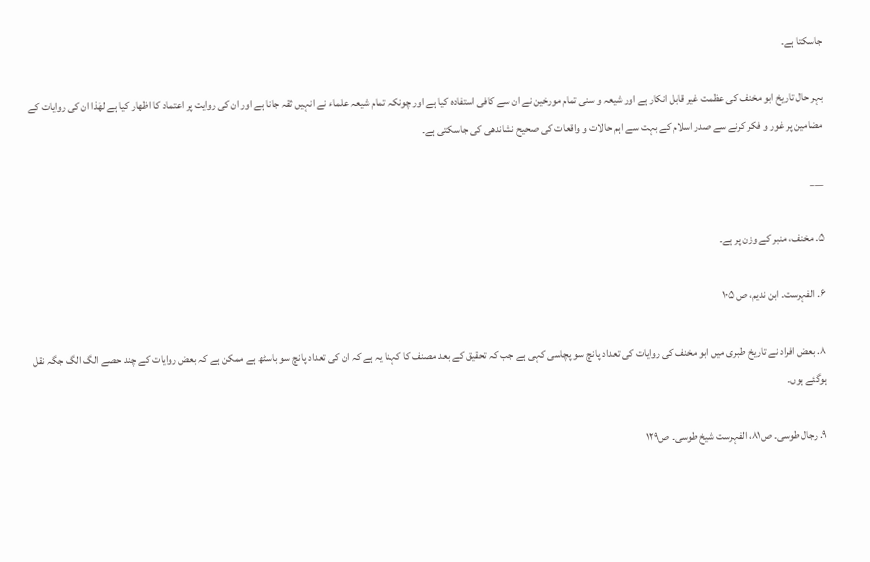جاسکتا ہے۔

بہر حال تاریخ ابو مخنف کی عظمت غیر قابل انکار ہے اور شیعہ و سنی تمام مورخین نے ان سے کافی استفادہ کیا ہے اور چونکہ تمام شیعہ علماء نے انہیں ثقہ جانا ہے اور ان کی روایت پر اعتماد کا اظھار کیا ہے لھٰذا ان کی روایات کے مضامین پر غور و فکر کرنے سے صدر اسلام کے بہت سے اہم حالات و واقعات کی صحیح نشاندھی کی جاسکتی ہے۔

___

۵. مخنف، منبر کے وزن پر ہے۔

۶. الفہرست۔ ابن ندیم، ص ۱۰۵

۸. بعض افراد نے تاریخ طبری میں ابو مخنف کی روایات کی تعداد پانچ سو پچاسی کہی ہے جب کہ تحقیق کے بعد مصنف کا کہنا یہ ہے کہ ان کی تعداد پانچ سو باسٹھ ہے ممکن ہے کہ بعض روایات کے چند حصے الگ الگ جگہ نقل ہوگئے ہوں۔

۹. رجال طوسی۔ ص۸۱، الفہرست شیخ طوسی۔ ص۱۲۹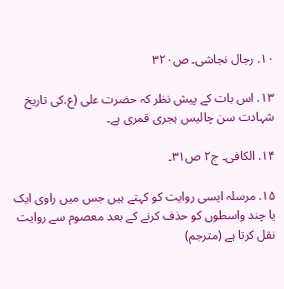۱۰. رجال نجاشی۔ ص۳۲۰

۱۳. اس بات کے پیش نظر کہ حضرت علی (ع.کی تاریخ شہادت سن چالیس ہجری قمری ہے۔

۱۴. الکافی۔ ج۲ ص۳۱۔

۱۵. مرسلہ ایسی روایت کو کہتے ہیں جس میں راوی ایک یا چند واسطوں کو حذف کرنے کے بعد معصوم سے روایت نقل کرتا ہے (مترجم)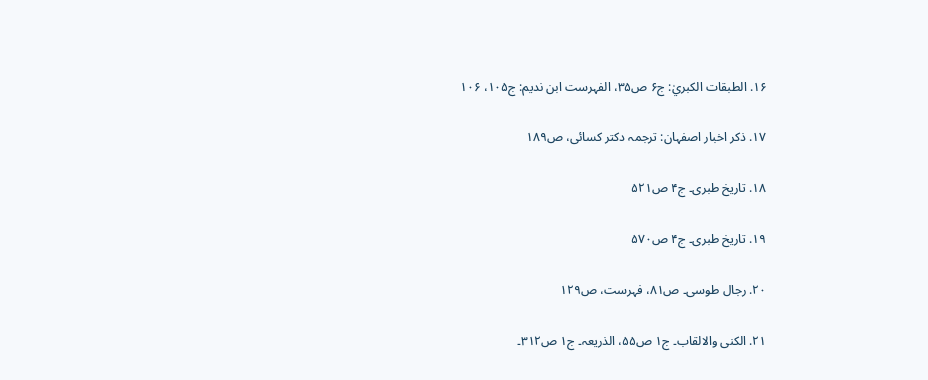۱۶. الطبقات الکبريٰ: ج۶ ص۳۵، الفہرست ابن ندیم: ج۱۰۵، ۱۰۶

۱۷. ذکر اخبار اصفہان: ترجمہ دکتر کسائی، ص۱۸۹

۱۸. تاریخ طبری۔ ج۴ ص۵۲۱

۱۹. تاریخ طبری۔ ج۴ ص۵۷۰

۲۰. رجال طوسی۔ ص۸۱، فہرست، ص۱۲۹

۲۱. الکنی والالقاب۔ ج۱ ص۵۵، الذریعہ۔ ج۱ ص۳۱۲۔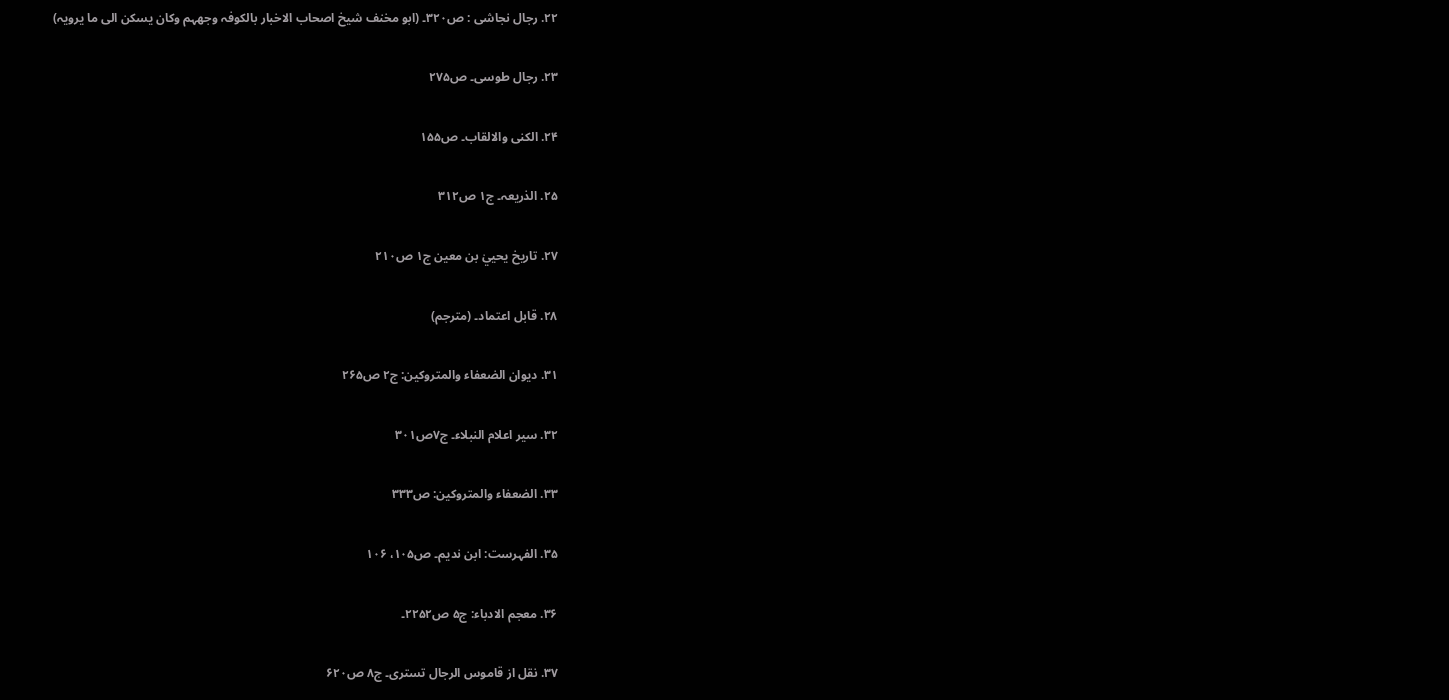۲۲. رجال نجاشی : ص۳۲۰۔ (ابو مخنف شیخ اصحاب الاخبار بالکوفہ وجھہم وکان یسکن الی ما یرویہ)

۲۳. رجال طوسی۔ ص۲۷۵

۲۴. الکنی والالقاب۔ ص۱۵۵

۲۵. الذریعہ۔ ج۱ ص۳۱۲

۲۷. تاریخ یحیيٰ بن معین ج۱ ص۲۱۰

۲۸. قابل اعتماد۔ (مترجم)

۳۱. دیوان الضعفاء والمتروکین: ج۲ ص۲۶۵

۳۲. سیر اعلام النبلاء۔ ج۷ص۳۰۱

۳۳. الضعفاء والمتروکین: ص۳۳۳

۳۵. الفہرست: ابن ندیم۔ ص۱۰۵، ۱۰۶

۳۶. معجم الادباء: ج۵ ص۲۲۵۲۔

۳۷. نقل از قاموس الرجال تستری۔ ج۸ ص۶۲۰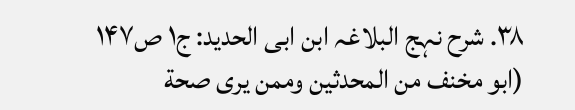۳۸. شرح نہج البلاغہ ابن ابی الحدید: ج۱ ص۱۴۷ (ابو مخنف من المحدثین وممن یری صحة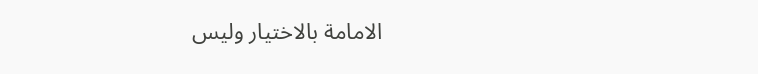الامامة بالاختیار ولیس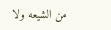من الشیعه ولا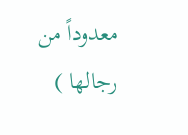معدوداً من رجالها )